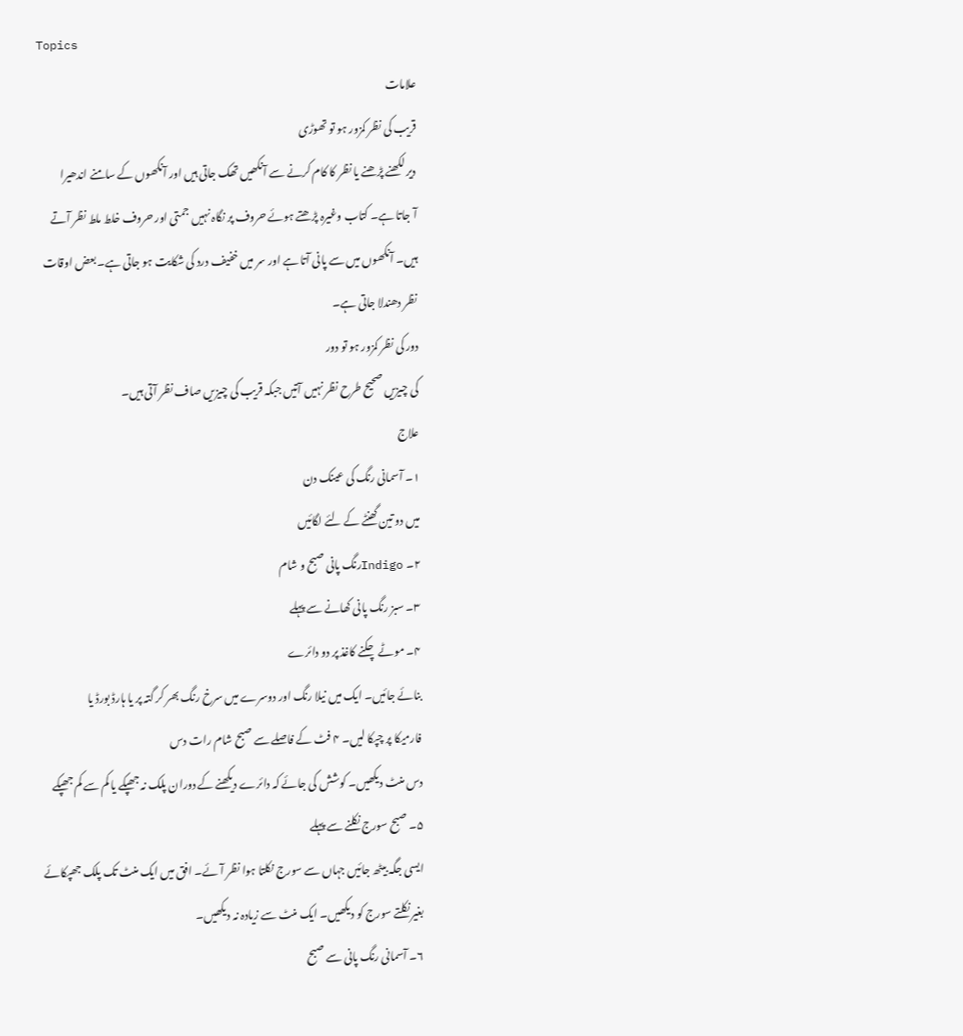Topics
علامات
قریب کی نظر کمزور ہو تو تھوڑی
دیر لکھنے پڑھنے یا نظر کا کام کرنے سے آنکھیں تھک جاتی ہیں اور آنکھوں کے سامنے اندھیرا
آ جاتا ہے۔ کتاب وغیرہ پڑھتے ہوئے حروف پر نگاہ نہیں جمتی اور حروف خلط ملط نظر آتے
ہیں۔ آنکھوں میں سے پانی آتا ہے اور سر میں خفیف درد کی شکایت ہو جاتی ہے۔ بعض اوقات
نظر دھندلا جاتی ہے۔
دور کی نظر کمزور ہو تو دور
کی چیزیں صحیح طرح نظر نہیں آتیں جبکہ قریب کی چیزیں صاف نظر آتی ہیں۔
علاج
۱۔ آسمانی رنگ کی عینک دن
میں دو تین گھنٹے کے لئے لگائیں
۲۔ Indigoرنگ پانی صبح و شام
۳۔ سبز رنگ پانی کھانے سے پہلے
۴۔ موٹے چکنے کاغذ پر دو دائرے
بنائے جائیں۔ ایک میں نیلا رنگ اور دوسرے میں سرخ رنگ بھر کر گتہ پر یا ہارڈ بورڈ یا
فارمیکا پر چپکا لیں۔ ۴ فٹ کے فاصلے سے صبح شام رات دس
دس منٹ دیکھیں۔ کوشش کی جائے کہ دائرے دیکھنے کے دوران پلک نہ جھپکے یا کم سے کم جھپکے
۵۔ صبح سورج نکلنے سے پہلے
ایسی جگہ بیٹھ جائیں جہاں سے سورج نکلتا ہوا نظر آئے۔ افق میں ایک منٹ تک پلک جھپکائے
بغیر نکلتے سورج کو دیکھیں۔ ایک منٹ سے زیادہ نہ دیکھیں۔
۶۔ آسمانی رنگ پانی سے صبح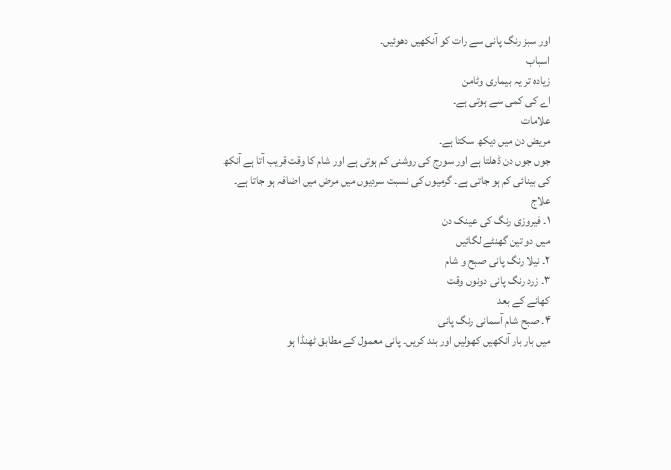اور سبز رنگ پانی سے رات کو آنکھیں دھوئیں۔
اسباب
زیادہ تر یہ بیماری وٹامن
اے کی کمی سے ہوتی ہے۔
علامات
مریض دن میں دیکھ سکتا ہے۔
جوں جوں دن ڈھلتا ہے اور سورج کی روشنی کم ہوتی ہے اور شام کا وقت قریب آتا ہے آنکھ
کی بینائی کم ہو جاتی ہے۔ گرمیوں کی نسبت سردیوں میں مرض میں اضافہ ہو جاتا ہے۔
علاج
۱۔ فیروزی رنگ کی عینک دن
میں دو تین گھنٹے لگائیں
۲۔ نیلا رنگ پانی صبح و شام
۳۔ زرد رنگ پانی دونوں وقت
کھانے کے بعد
۴۔ صبح شام آسمانی رنگ پانی
میں بار بار آنکھیں کھولیں اور بند کریں۔ پانی معمول کے مطابق ٹھنڈا ہو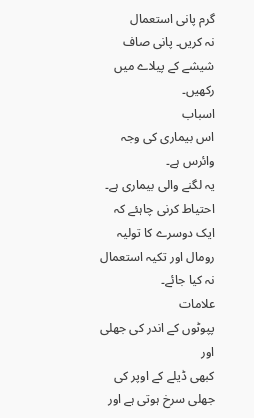گرم پانی استعمال
نہ کریں۔ پانی صاف شیشے کے پیلاے میں رکھیں۔
اسباب
اس بیماری کی وجہ وائرس ہے۔
یہ لگنے والی بیماری ہے۔ احتیاط کرنی چاہئے کہ ایک دوسرے کا تولیہ رومال اور تکیہ استعمال
نہ کیا جائے۔
علامات
پپوٹوں کے اندر کی جھلی اور
کبھی ڈیلے کے اوپر کی جھلی سرخ ہوتی ہے اور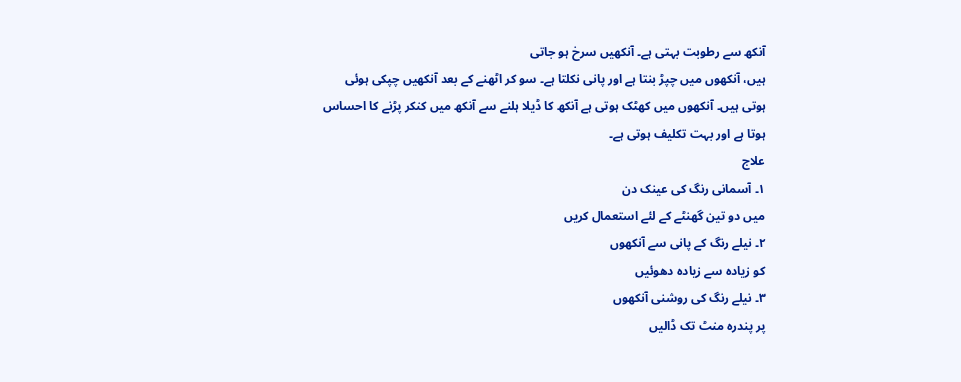آنکھ سے رطوبت بہتی ہے۔ آنکھیں سرخ ہو جاتی
ہیں، آنکھوں میں چپڑ بنتا ہے اور پانی نکلتا ہے۔ سو کر اٹھنے کے بعد آنکھیں چپکی ہوئی
ہوتی ہیں۔ آنکھوں میں کھٹک ہوتی ہے آنکھ کا ڈیلا ہلنے سے آنکھ میں کنکر پڑنے کا احساس
ہوتا ہے اور بہت تکلیف ہوتی ہے۔
علاج
۱۔ آسمانی رنگ کی عینک دن
میں دو تین گھنٹے کے لئے استعمال کریں
۲۔ نیلے رنگ کے پانی سے آنکھوں
کو زیادہ سے زیادہ دھوئیں
۳۔ نیلے رنگ کی روشنی آنکھوں
پر پندرہ منٹ تک ڈالیں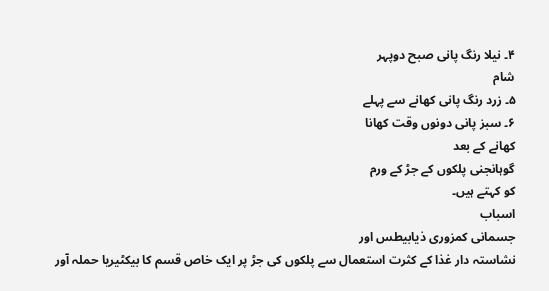۴۔ نیلا رنگ پانی صبح دوپہر
شام
۵۔ زرد رنگ پانی کھانے سے پہلے
۶۔ سبز پانی دونوں وقت کھانا
کھانے کے بعد
گوہانجنی پلکوں کے جڑ کے ورم
کو کہتے ہیں۔
اسباب
جسمانی کمزوری ذیابیطس اور
نشاستہ دار غذا کے کثرت استعمال سے پلکوں کی جڑ پر ایک خاص قسم کا بیکٹیریا حملہ آور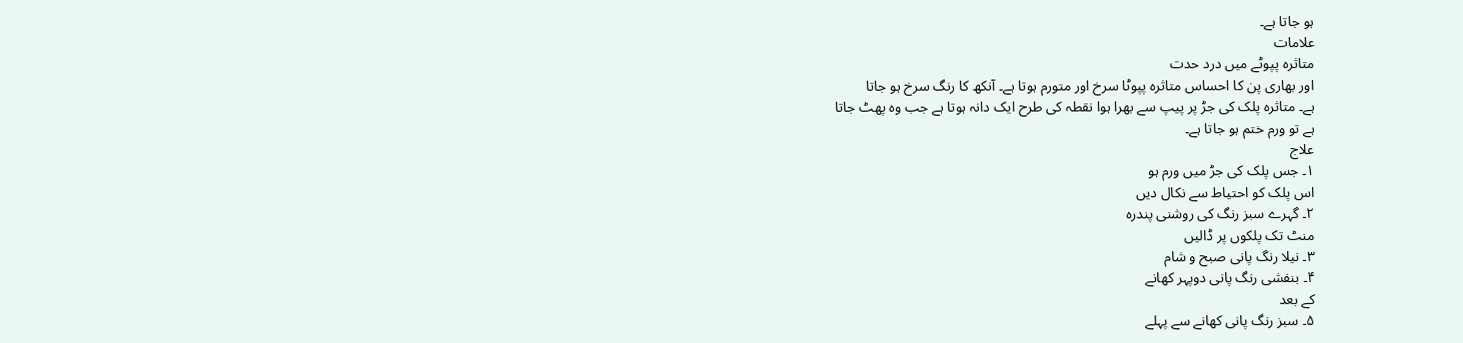ہو جاتا ہے۔
علامات
متاثرہ پپوٹے میں درد حدت
اور بھاری پن کا احساس متاثرہ پپوٹا سرخ اور متورم ہوتا ہے۔ آنکھ کا رنگ سرخ ہو جاتا
ہے۔ متاثرہ پلک کی جڑ پر پیپ سے بھرا ہوا نقطہ کی طرح ایک دانہ ہوتا ہے جب وہ پھٹ جاتا
ہے تو ورم ختم ہو جاتا ہے۔
علاج
۱۔ جس پلک کی جڑ میں ورم ہو
اس پلک کو احتیاط سے نکال دیں
۲۔ گہرے سبز رنگ کی روشنی پندرہ
منٹ تک پلکوں پر ڈالیں
۳۔ نیلا رنگ پانی صبح و شام
۴۔ بنفشی رنگ پانی دوپہر کھانے
کے بعد
۵۔ سبز رنگ پانی کھانے سے پہلے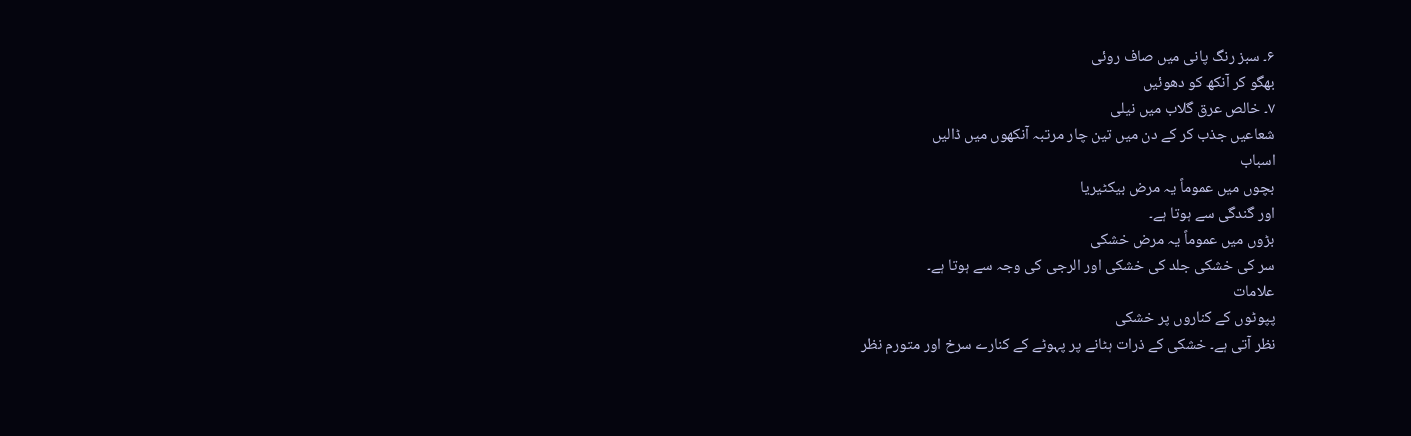۶۔ سبز رنگ پانی میں صاف روئی
بھگو کر آنکھ کو دھوئیں
۷۔ خالص عرق گلاب میں نیلی
شعاعیں جذب کر کے دن میں تین چار مرتبہ آنکھوں میں ڈالیں
اسباب
بچوں میں عموماً یہ مرض بیکٹیریا
اور گندگی سے ہوتا ہے۔
بڑوں میں عموماً یہ مرض خشکی
سر کی خشکی جلد کی خشکی اور الرجی کی وجہ سے ہوتا ہے۔
علامات
پپوٹوں کے کناروں پر خشکی
نظر آتی ہے۔ خشکی کے ذرات ہٹانے پر پہوٹے کے کنارے سرخ اور متورم نظر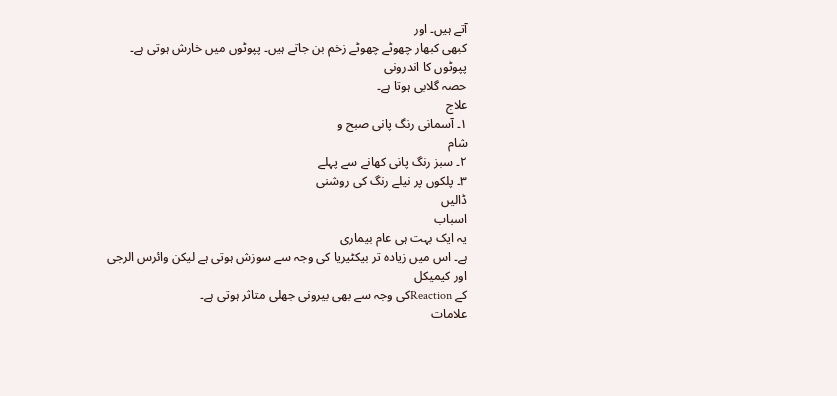آتے ہیں۔ اور
کبھی کبھار چھوٹے چھوٹے زخم بن جاتے ہیں۔ پپوٹوں میں خارش ہوتی ہے۔ پپوٹوں کا اندرونی
حصہ گلابی ہوتا ہے۔
علاج
۱۔ آسمانی رنگ پانی صبح و
شام
۲۔ سبز رنگ پانی کھانے سے پہلے
۳۔ پلکوں پر نیلے رنگ کی روشنی
ڈالیں
اسباب
یہ ایک بہت ہی عام بیماری
ہے۔ اس میں زیادہ تر بیکٹیریا کی وجہ سے سوزش ہوتی ہے لیکن وائرس الرجی اور کیمیکل
کے Reactionکی وجہ سے بھی بیرونی جھلی متاثر ہوتی ہے۔
علامات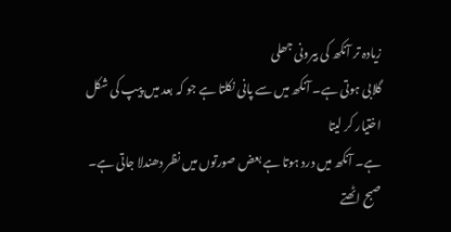زیادہ تر آنکھ کی بیرونی جھلی
گلابی ہوتی ہے۔ آنکھ میں سے پانی نکلتا ہے جو کہ بعد میں پیپ کی شکل اختیار کر لیتا
ہے۔ آنکھ میں درد ہوتا ہے بعض صورتوں میں نظر دھندلا جاتی ہے۔ صبح اٹھتے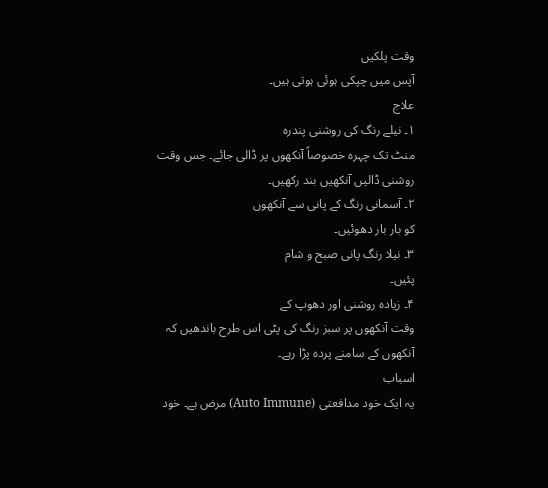وقت پلکیں
آپس میں چپکی ہوئی ہوتی ہیں۔
علاج
۱۔ نیلے رنگ کی روشنی پندرہ
منٹ تک چہرہ خصوصاً آنکھوں پر ڈالی جائے۔ جس وقت روشنی ڈالیں آنکھیں بند رکھیں۔
۲۔ آسمانی رنگ کے پانی سے آنکھوں
کو بار بار دھوئیں۔
۳۔ نیلا رنگ پانی صبح و شام
پئیں۔
۴۔ زیادہ روشنی اور دھوپ کے
وقت آنکھوں پر سبز رنگ کی پٹی اس طرح باندھیں کہ آنکھوں کے سامنے پردہ پڑا رہے۔
اسباب
یہ ایک خود مدافعتی (Auto Immune) مرض ہے۔ خود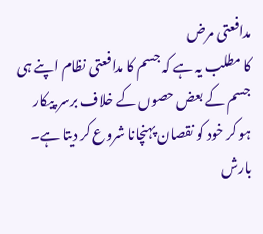مدافعتی مرض
کا مطلب یہ ہے کہ جسم کا مدافعتی نظام اپنے ہی جسم کے بعض حصوں کے خلاف برسر پیکار
ہو کر خود کو نقصان پہنچانا شروع کر دیتا ہے۔
بارش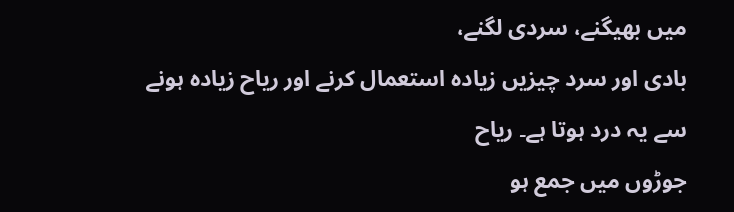میں بھیگنے، سردی لگنے،
بادی اور سرد چیزیں زیادہ استعمال کرنے اور ریاح زیادہ ہونے سے یہ درد ہوتا ہے۔ ریاح
جوڑوں میں جمع ہو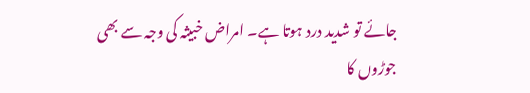جائے تو شدید درد ہوتا ہے۔ امراض خبیثہ کی وجہ سے بھی جوڑوں کا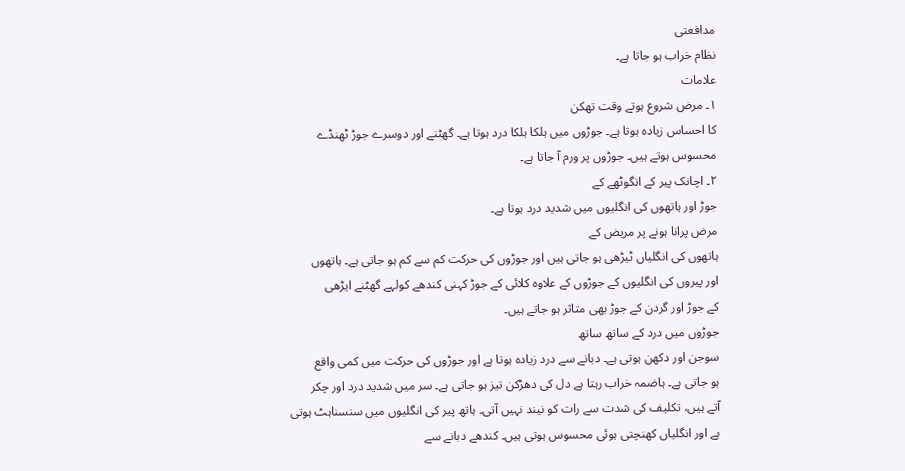مدافعتی
نظام خراب ہو جاتا ہے۔
علامات
۱۔ مرض شروع ہوتے وقت تھکن
کا احساس زیادہ ہوتا ہے۔ جوڑوں میں ہلکا ہلکا درد ہوتا ہے۔ گھٹنے اور دوسرے جوڑ ٹھنڈے
محسوس ہوتے ہیں۔ جوڑوں پر ورم آ جاتا ہے۔
۲۔ اچانک پیر کے انگوٹھے کے
جوڑ اور ہاتھوں کی انگلیوں میں شدید درد ہوتا ہے۔
مرض پرانا ہونے پر مریض کے
ہاتھوں کی انگلیاں ٹیڑھی ہو جاتی ہیں اور جوڑوں کی حرکت کم سے کم ہو جاتی ہے۔ ہاتھوں
اور پیروں کی انگلیوں کے جوڑوں کے علاوہ کلائی کے جوڑ کہنی کندھے کولہے گھٹنے ایڑھی
کے جوڑ اور گردن کے جوڑ بھی متاثر ہو جاتے ہیں۔
جوڑوں میں درد کے ساتھ ساتھ
سوجن اور دکھن ہوتی ہے۔ دبانے سے درد زیادہ ہوتا ہے اور جوڑوں کی حرکت میں کمی واقع
ہو جاتی ہے۔ ہاضمہ خراب رہتا ہے دل کی دھڑکن تیز ہو جاتی ہے۔ سر میں شدید درد اور چکر
آتے ہیں، تکلیف کی شدت سے رات کو نیند نہیں آتی۔ ہاتھ پیر کی انگلیوں میں سنسناہٹ ہوتی
ہے اور انگلیاں کھنچتی ہوئی محسوس ہوتی ہیں۔ کندھے دبانے سے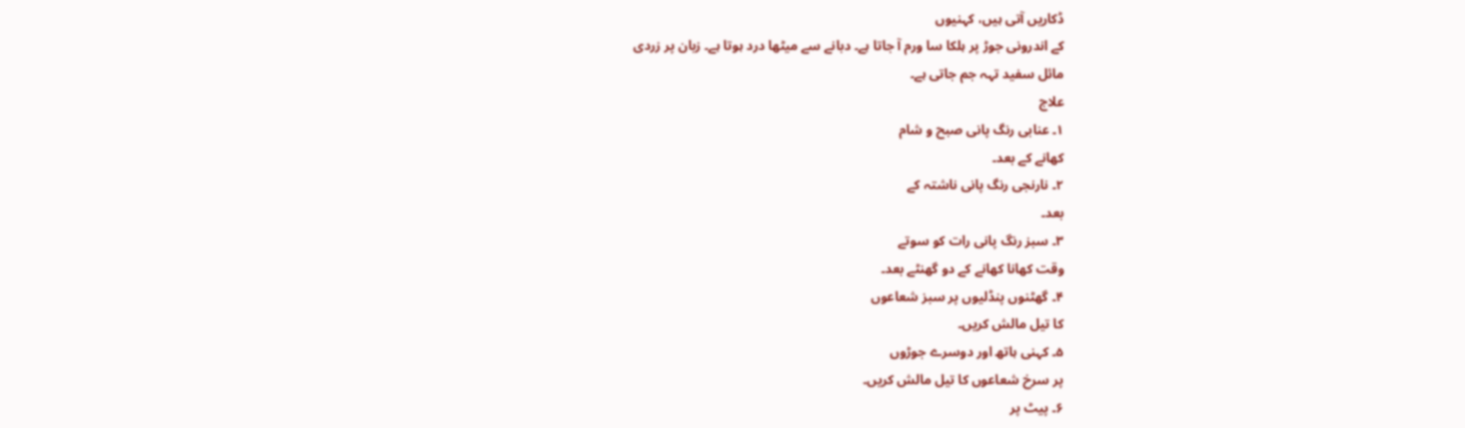ڈکاریں آتی ہیں، کہنیوں
کے اندرونی جوڑ پر ہلکا سا ورم آ جاتا ہے۔ دبانے سے میٹھا درد ہوتا ہے۔ زبان پر زردی
مائل سفید تہہ جم جاتی ہے۔
علاج
۱۔ عنابی رنگ پانی صبح و شام
کھانے کے بعد۔
۲۔ نارنجی رنگ پانی ناشتہ کے
بعد۔
۳۔ سبز رنگ پانی رات کو سوتے
وقت کھانا کھانے کے دو گھنٹے بعد۔
۴۔ گھٹنوں پنڈلیوں پر سبز شعاعوں
کا تیل مالش کریں۔
۵۔ کہنی ہاتھ اور دوسرے جوڑوں
پر سرخ شعاعوں کا تیل مالش کریں۔
۶۔ پیٹ پر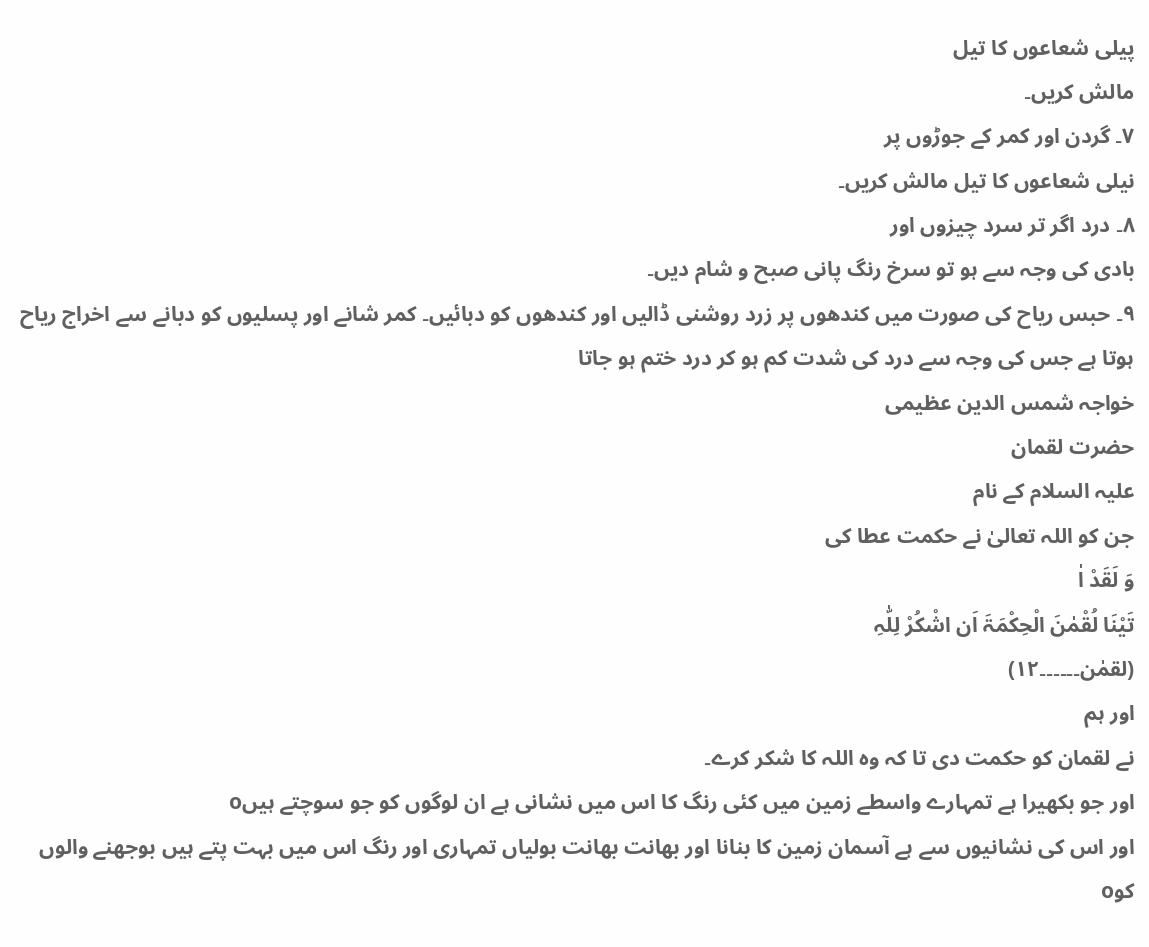پیلی شعاعوں کا تیل
مالش کریں۔
۷۔ گردن اور کمر کے جوڑوں پر
نیلی شعاعوں کا تیل مالش کریں۔
۸۔ درد اگر تر سرد چیزوں اور
بادی کی وجہ سے ہو تو سرخ رنگ پانی صبح و شام دیں۔
۹۔ حبس ریاح کی صورت میں کندھوں پر زرد روشنی ڈالیں اور کندھوں کو دبائیں۔ کمر شانے اور پسلیوں کو دبانے سے اخراج ریاح ہوتا ہے جس کی وجہ سے درد کی شدت کم ہو کر درد ختم ہو جاتا
خواجہ شمس الدین عظیمی
حضرت لقمان
علیہ السلام کے نام
جن کو اللہ تعالیٰ نے حکمت عطا کی
وَ لَقَدْ اٰ
تَیْنَا لُقْمٰنَ الْحِکْمَۃَ اَن اشْکُرْ لِلّٰہِ
(لقمٰن۔۔۔۔۔۔۱۲)
اور ہم
نے لقمان کو حکمت دی تا کہ وہ اللہ کا شکر کرے۔
اور جو بکھیرا ہے تمہارے واسطے زمین میں کئی رنگ کا اس میں نشانی ہے ان لوگوں کو جو سوچتے ہیںo
اور اس کی نشانیوں سے ہے آسمان زمین کا بنانا اور بھانت بھانت بولیاں تمہاری اور رنگ اس میں بہت پتے ہیں بوجھنے والوں کوo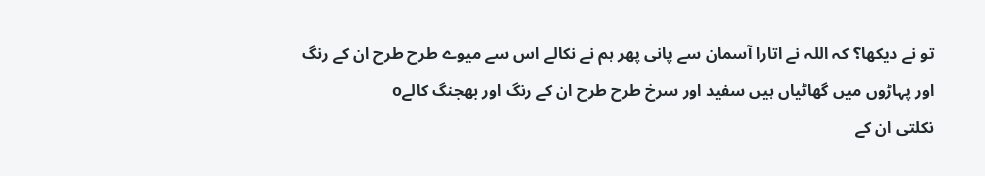تو نے دیکھا؟ کہ اللہ نے اتارا آسمان سے پانی پھر ہم نے نکالے اس سے میوے طرح طرح ان کے رنگ اور پہاڑوں میں گھاٹیاں ہیں سفید اور سرخ طرح طرح ان کے رنگ اور بھجنگ کالےo
نکلتی ان کے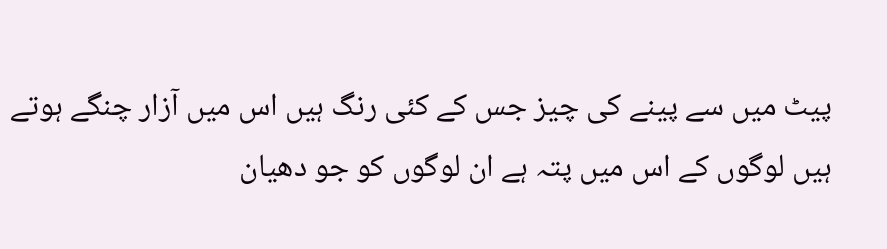پیٹ میں سے پینے کی چیز جس کے کئی رنگ ہیں اس میں آزار چنگے ہوتے ہیں لوگوں کے اس میں پتہ ہے ان لوگوں کو جو دھیان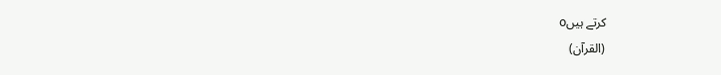کرتے ہیںo
(القرآن)